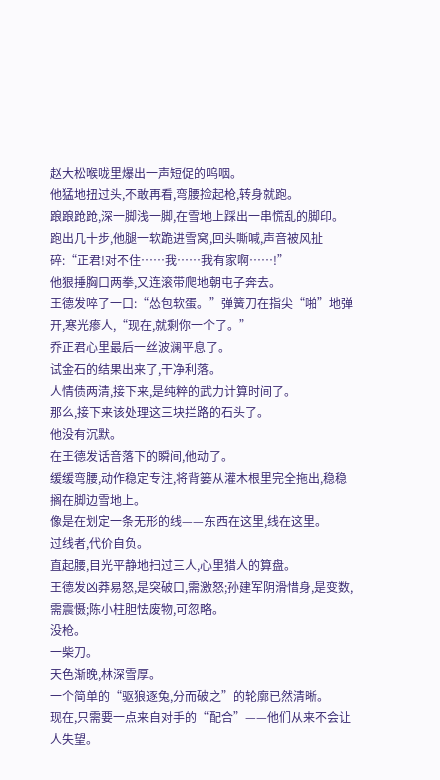赵大松喉咙里爆出一声短促的呜咽。
他猛地扭过头,不敢再看,弯腰捡起枪,转身就跑。
踉踉跄跄,深一脚浅一脚,在雪地上踩出一串慌乱的脚印。
跑出几十步,他腿一软跪进雪窝,回头嘶喊,声音被风扯碎:“正君!对不住……我……我有家啊……!”
他狠捶胸口两拳,又连滚带爬地朝屯子奔去。
王德发啐了一口:“怂包软蛋。”弹簧刀在指尖“啪”地弹开,寒光瘆人,“现在,就剩你一个了。”
乔正君心里最后一丝波澜平息了。
试金石的结果出来了,干净利落。
人情债两清,接下来,是纯粹的武力计算时间了。
那么,接下来该处理这三块拦路的石头了。
他没有沉默。
在王德发话音落下的瞬间,他动了。
缓缓弯腰,动作稳定专注,将背篓从灌木根里完全拖出,稳稳搁在脚边雪地上。
像是在划定一条无形的线——东西在这里,线在这里。
过线者,代价自负。
直起腰,目光平静地扫过三人,心里猎人的算盘。
王德发凶莽易怒,是突破口,需激怒;孙建军阴滑惜身,是变数,需震慑;陈小柱胆怯废物,可忽略。
没枪。
一柴刀。
天色渐晚,林深雪厚。
一个简单的“驱狼逐兔,分而破之”的轮廓已然清晰。
现在,只需要一点来自对手的“配合”——他们从来不会让人失望。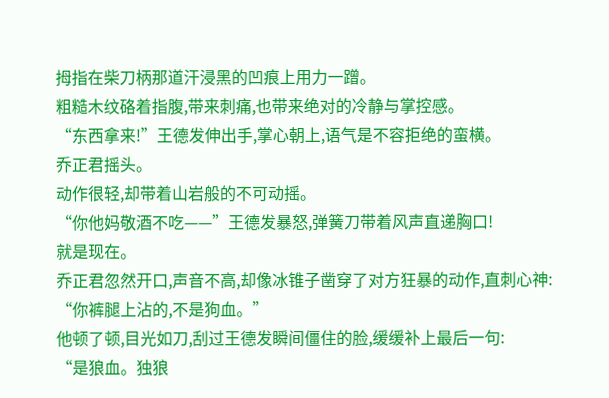拇指在柴刀柄那道汗浸黑的凹痕上用力一蹭。
粗糙木纹硌着指腹,带来刺痛,也带来绝对的冷静与掌控感。
“东西拿来!”王德发伸出手,掌心朝上,语气是不容拒绝的蛮横。
乔正君摇头。
动作很轻,却带着山岩般的不可动摇。
“你他妈敬酒不吃——”王德发暴怒,弹簧刀带着风声直递胸口!
就是现在。
乔正君忽然开口,声音不高,却像冰锥子凿穿了对方狂暴的动作,直刺心神:
“你裤腿上沾的,不是狗血。”
他顿了顿,目光如刀,刮过王德发瞬间僵住的脸,缓缓补上最后一句:
“是狼血。独狼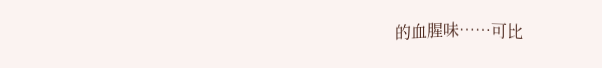的血腥味……可比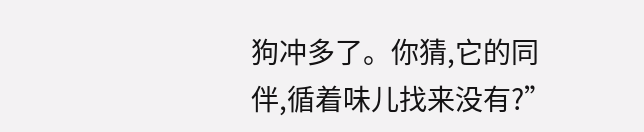狗冲多了。你猜,它的同伴,循着味儿找来没有?”